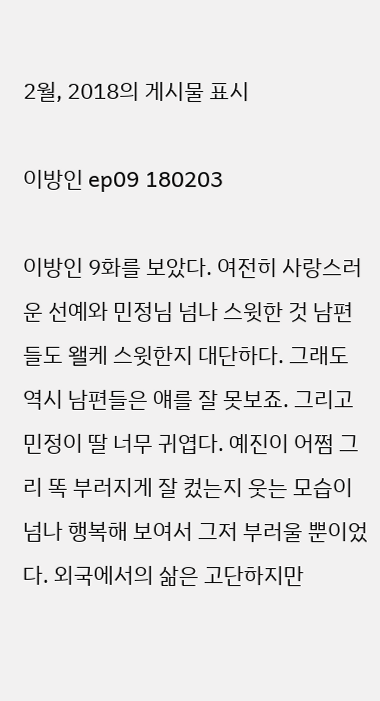2월, 2018의 게시물 표시

이방인 ep09 180203

이방인 9화를 보았다. 여전히 사랑스러운 선예와 민정님 넘나 스윗한 것 남편들도 왤케 스윗한지 대단하다. 그래도 역시 남편들은 얘를 잘 못보죠. 그리고 민정이 딸 너무 귀엽다. 예진이 어쩜 그리 똑 부러지게 잘 컸는지 웃는 모습이 넘나 행복해 보여서 그저 부러울 뿐이었다. 외국에서의 삶은 고단하지만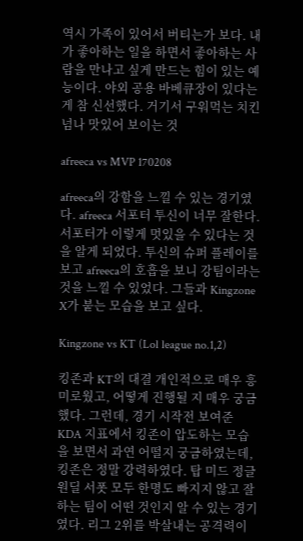역시 가족이 있어서 버티는가 보다. 내가 좋아하는 일을 하면서 좋아하는 사람을 만나고 싶게 만드는 힘이 있는 예능이다. 야외 공용 바베큐장이 있다는 게 참 신선했다. 거기서 구워먹는 치킨 넘나 맛있어 보이는 것

afreeca vs MVP 170208

afreeca의 강함을 느낄 수 있는 경기였다. afreeca 서포터 투신이 너무 잘한다. 서포터가 이렇게 멋있을 수 있다는 것을 알게 되었다. 투신의 슈퍼 플레이를 보고 afreeca의 호흡을 보니 강팀이라는 것을 느낄 수 있었다. 그들과 Kingzone X가 붙는 모습을 보고 싶다.

Kingzone vs KT (Lol league no.1,2)

킹존과 KT의 대결 개인적으로 매우 흥미로웠고, 어떻게 진행될 지 매우 궁금했다. 그런데, 경기 시작전 보여준 KDA 지표에서 킹존이 압도하는 모습을 보면서 과연 어떨지 궁금하였는데, 킹존은 정말 강력하였다. 탑 미드 정글 원딜 서폿 모두 한명도 빠지지 않고 잘하는 팀이 어떤 것인지 알 수 있는 경기였다. 리그 2위를 박살내는 공격력이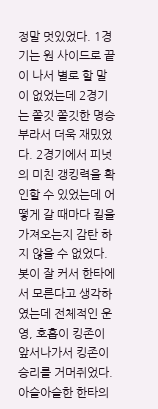정말 멋있었다. 1경기는 원 사이드로 끝이 나서 별로 할 말이 없었는데 2경기는 쫄깃 쫄깃한 명승부라서 더욱 재밌었다. 2경기에서 피넛의 미친 갱킹력을 확인할 수 있었는데 어떻게 갈 때마다 킬을 가져오는지 감탄 하지 않을 수 없었다. 봇이 잘 커서 한타에서 모른다고 생각하였는데 전체적인 운영, 호흡이 킹존이 앞서나가서 킹존이 승리를 거머쥐었다. 아슬아슬한 한타의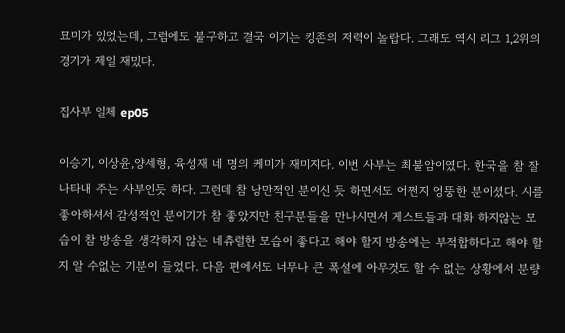묘미가 있었는데, 그럼에도 불구하고 결국 이기는 킹존의 저력이 놀랍다. 그래도 역시 리그 1,2위의 경기가 제일 재밌다.

집사부 일체 ep05

이승기, 이상윤,양세형, 육성재 네 명의 케미가 재미지다. 이번 사부는 최불암이였다. 한국을 참 잘 나타내 주는 사부인듯 하다. 그런데 참 낭만적인 분이신 듯 하면서도 어쩐지 엉뚱한 분이셨다. 시를 좋아하셔서 감성적인 분이기가 참 좋았지만 친구분들을 만나시면서 게스트들과 대화 하지않는 모습이 참 방송을 생각하지 않는 네츄럴한 모습이 좋다고 해야 할지 방송에는 부적합하다고 해야 할지 알 수없는 기분이 들었다. 다음 편에서도 너무나 큰 폭설에 아무것도 할 수 없는 상황에서 분량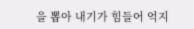을 뽑아 내기가 힘들어 억지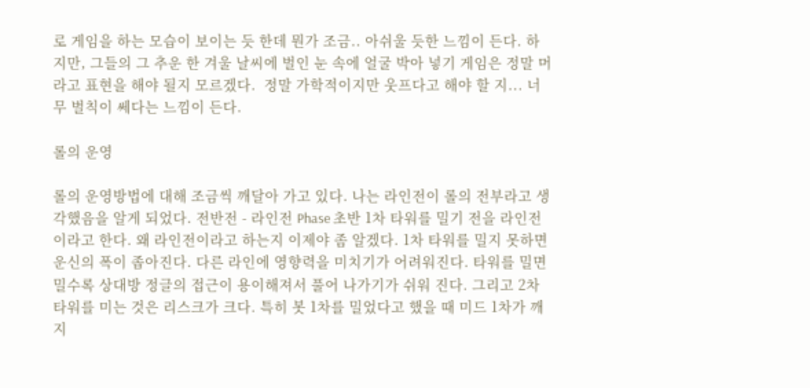로 게임을 하는 모습이 보이는 듯 한데 뭔가 조금.. 아쉬울 듯한 느낌이 든다. 하지만, 그들의 그 추운 한 겨울 날씨에 벌인 눈 속에 얼굴 박아 넣기 게임은 정말 머라고 표현을 해야 될지 모르겠다.  정말 가학적이지만 웃프다고 해야 할 지... 너무 벌칙이 쎄다는 느낌이 든다.

롤의 운영

롤의 운영방법에 대해 조금씩 깨달아 가고 있다. 나는 라인전이 롤의 전부라고 생각했음을 알게 되었다. 전반전 - 라인전 Phase 초반 1차 타워를 밀기 전을 라인전이라고 한다. 왜 라인전이라고 하는지 이제야 좀 알겠다. 1차 타워를 밀지 못하면 운신의 폭이 좁아진다. 다른 라인에 영향력을 미치기가 어려워진다. 타워를 밀면 밀수록 상대방 정글의 접근이 용이해져서 풀어 나가기가 쉬워 진다. 그리고 2차타워를 미는 것은 리스크가 크다. 특히 봇 1차를 밀었다고 했을 때 미드 1차가 깨지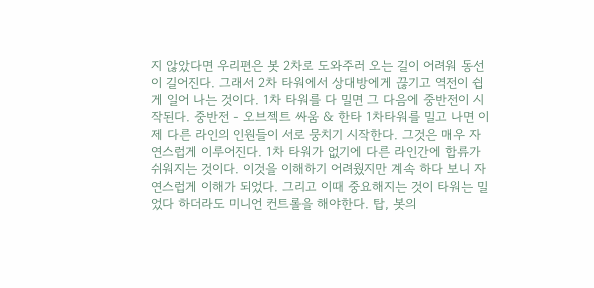지 않았다면 우리편은 봇 2차로 도와주러 오는 길이 어려워 동선이 길어진다. 그래서 2차 타워에서 상대방에게 끊기고 역전이 쉽게 일어 나는 것이다. 1차 타워를 다 밀면 그 다음에 중반전이 시작된다. 중반전 - 오브젝트 싸움 & 한타 1차타워를 밀고 나면 이제 다른 라인의 인원들이 서로 뭉치기 시작한다. 그것은 매우 자연스럽게 이루어진다. 1차 타워가 없기에 다른 라인간에 합류가 쉬워지는 것이다. 이것을 이해하기 어려웠지만 계속 하다 보니 자연스럽게 이해가 되었다. 그리고 이때 중요해지는 것이 타워는 밀었다 하더라도 미니언 컨트롤을 해야한다. 탑, 봇의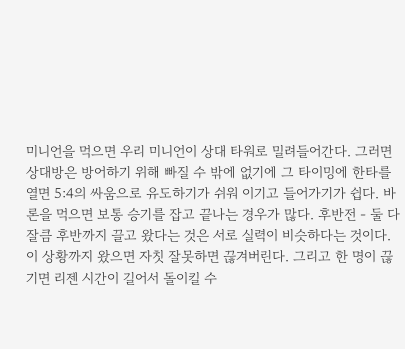미니언을 먹으면 우리 미니언이 상대 타워로 밀려들어간다. 그러면 상대방은 방어하기 위해 빠질 수 밖에 없기에 그 타이밍에 한타를 열면 5:4의 싸움으로 유도하기가 쉬워 이기고 들어가기가 쉽다. 바론을 먹으면 보통 승기를 잡고 끝나는 경우가 많다. 후반전 - 둘 다 잘큼 후반까지 끌고 왔다는 것은 서로 실력이 비슷하다는 것이다. 이 상황까지 왔으면 자칫 잘못하면 끊겨버린다. 그리고 한 명이 끊기면 리젠 시간이 길어서 돌이킬 수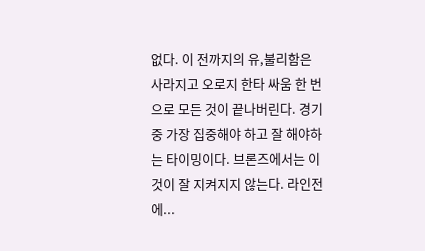없다. 이 전까지의 유,불리함은 사라지고 오로지 한타 싸움 한 번으로 모든 것이 끝나버린다. 경기 중 가장 집중해야 하고 잘 해야하는 타이밍이다. 브론즈에서는 이것이 잘 지켜지지 않는다. 라인전에...